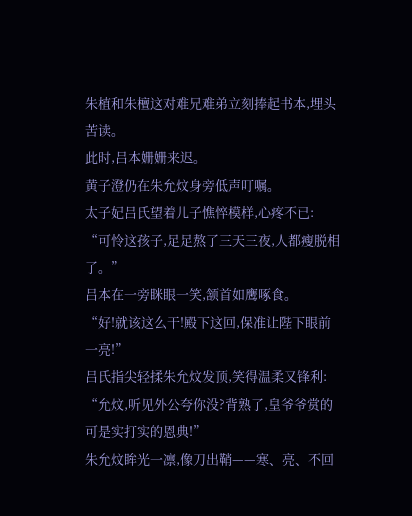朱植和朱檀这对难兄难弟立刻捧起书本,埋头苦读。
此时,吕本姗姗来迟。
黄子澄仍在朱允炆身旁低声叮嘱。
太子妃吕氏望着儿子憔悴模样,心疼不已:
“可怜这孩子,足足熬了三天三夜,人都瘦脱相了。”
吕本在一旁眯眼一笑,颔首如鹰啄食。
“好!就该这么干!殿下这回,保准让陛下眼前一亮!”
吕氏指尖轻揉朱允炆发顶,笑得温柔又锋利:
“允炆,听见外公夸你没?背熟了,皇爷爷赏的可是实打实的恩典!”
朱允炆眸光一凛,像刀出鞘——寒、亮、不回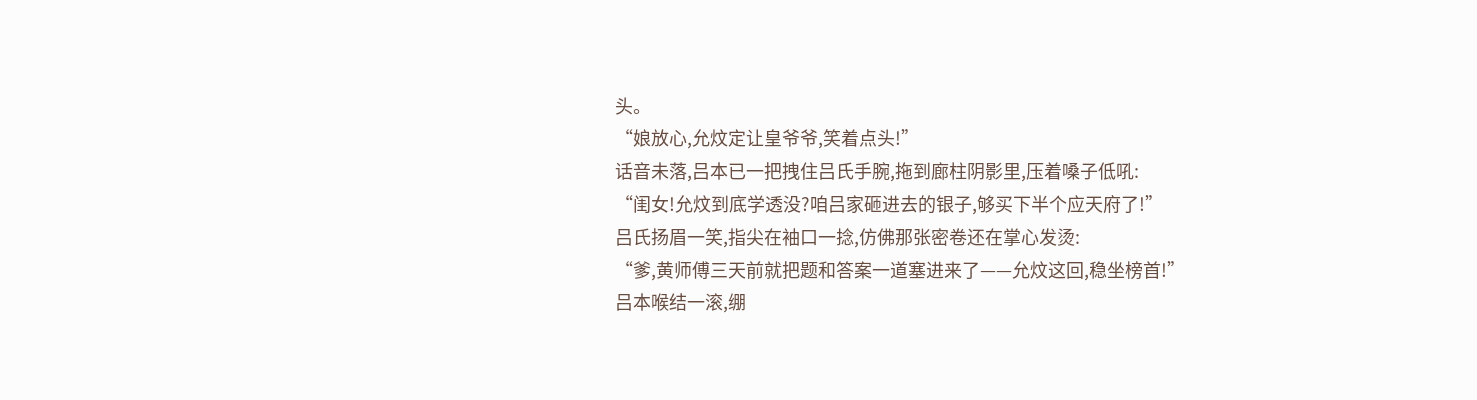头。
“娘放心,允炆定让皇爷爷,笑着点头!”
话音未落,吕本已一把拽住吕氏手腕,拖到廊柱阴影里,压着嗓子低吼:
“闺女!允炆到底学透没?咱吕家砸进去的银子,够买下半个应天府了!”
吕氏扬眉一笑,指尖在袖口一捻,仿佛那张密卷还在掌心发烫:
“爹,黄师傅三天前就把题和答案一道塞进来了——允炆这回,稳坐榜首!”
吕本喉结一滚,绷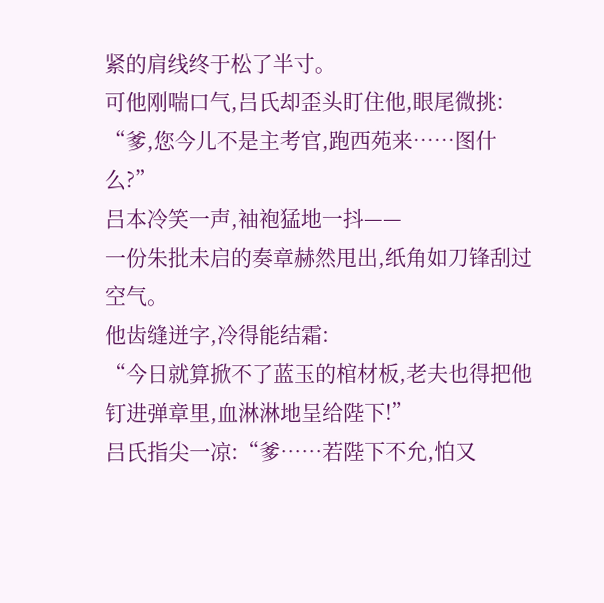紧的肩线终于松了半寸。
可他刚喘口气,吕氏却歪头盯住他,眼尾微挑:
“爹,您今儿不是主考官,跑西苑来……图什么?”
吕本冷笑一声,袖袍猛地一抖——
一份朱批未启的奏章赫然甩出,纸角如刀锋刮过空气。
他齿缝迸字,冷得能结霜:
“今日就算掀不了蓝玉的棺材板,老夫也得把他钉进弹章里,血淋淋地呈给陛下!”
吕氏指尖一凉:“爹……若陛下不允,怕又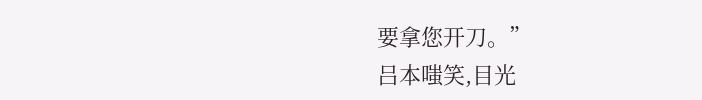要拿您开刀。”
吕本嗤笑,目光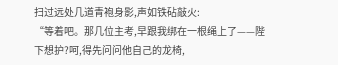扫过远处几道青袍身影,声如铁砧敲火:
“等着吧。那几位主考,早跟我绑在一根绳上了——陛下想护?呵,得先问问他自己的龙椅,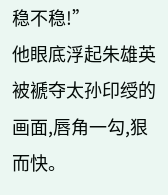稳不稳!”
他眼底浮起朱雄英被褫夺太孙印绶的画面,唇角一勾,狠而快。